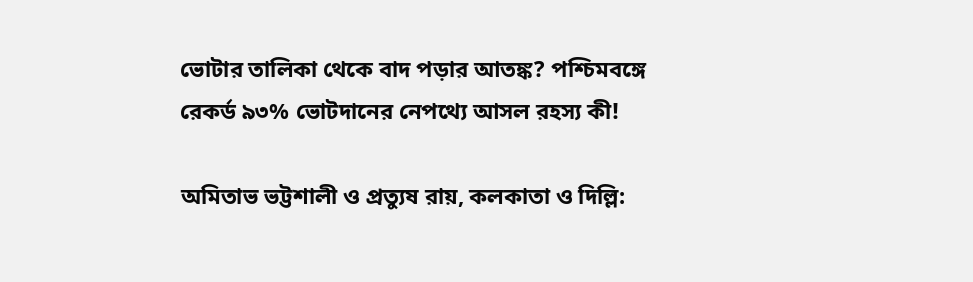ভোটার তালিকা থেকে বাদ পড়ার আতঙ্ক? পশ্চিমবঙ্গে রেকর্ড ৯৩% ভোটদানের নেপথ্যে আসল রহস্য কী!

অমিতাভ ভট্টশালী ও প্রত্যুষ রায়, কলকাতা ও দিল্লি: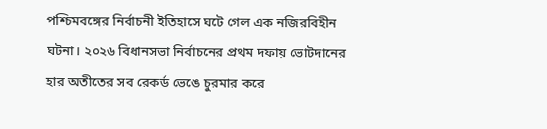পশ্চিমবঙ্গের নির্বাচনী ইতিহাসে ঘটে গেল এক নজিরবিহীন ঘটনা। ২০২৬ বিধানসভা নির্বাচনের প্রথম দফায় ভোটদানের হার অতীতের সব রেকর্ড ভেঙে চুরমার করে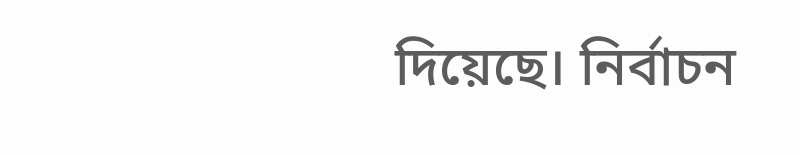দিয়েছে। নির্বাচন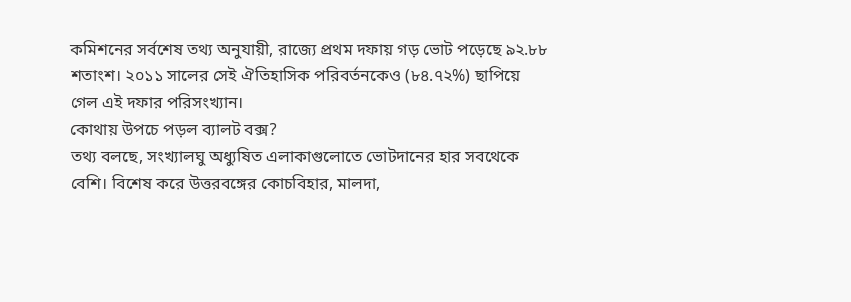কমিশনের সর্বশেষ তথ্য অনুযায়ী, রাজ্যে প্রথম দফায় গড় ভোট পড়েছে ৯২.৮৮ শতাংশ। ২০১১ সালের সেই ঐতিহাসিক পরিবর্তনকেও (৮৪.৭২%) ছাপিয়ে গেল এই দফার পরিসংখ্যান।
কোথায় উপচে পড়ল ব্যালট বক্স?
তথ্য বলছে, সংখ্যালঘু অধ্যুষিত এলাকাগুলোতে ভোটদানের হার সবথেকে বেশি। বিশেষ করে উত্তরবঙ্গের কোচবিহার, মালদা,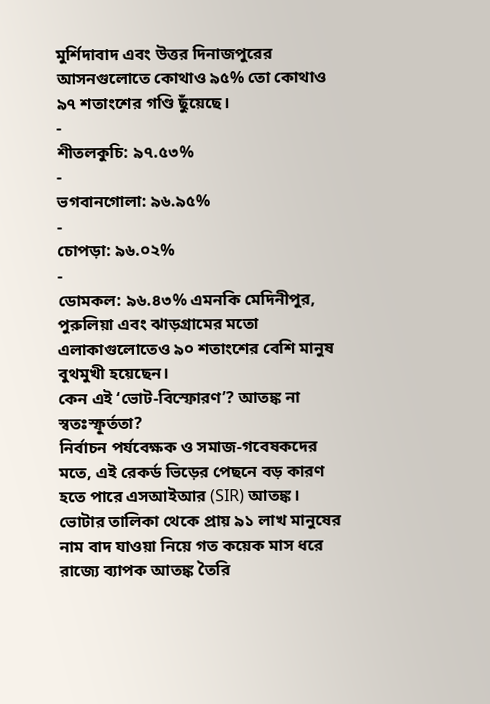মুর্শিদাবাদ এবং উত্তর দিনাজপুরের আসনগুলোতে কোথাও ৯৫% তো কোথাও ৯৭ শতাংশের গণ্ডি ছুঁয়েছে।
-
শীতলকুচি: ৯৭.৫৩%
-
ভগবানগোলা: ৯৬.৯৫%
-
চোপড়া: ৯৬.০২%
-
ডোমকল: ৯৬.৪৩% এমনকি মেদিনীপুর, পুরুলিয়া এবং ঝাড়গ্রামের মতো এলাকাগুলোতেও ৯০ শতাংশের বেশি মানুষ বুথমুখী হয়েছেন।
কেন এই ‘ভোট-বিস্ফোরণ’? আতঙ্ক না স্বতঃস্ফূর্ততা?
নির্বাচন পর্যবেক্ষক ও সমাজ-গবেষকদের মতে, এই রেকর্ড ভিড়ের পেছনে বড় কারণ হতে পারে এসআইআর (SIR) আতঙ্ক। ভোটার তালিকা থেকে প্রায় ৯১ লাখ মানুষের নাম বাদ যাওয়া নিয়ে গত কয়েক মাস ধরে রাজ্যে ব্যাপক আতঙ্ক তৈরি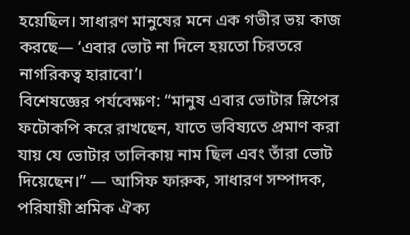হয়েছিল। সাধারণ মানুষের মনে এক গভীর ভয় কাজ করছে— ‘এবার ভোট না দিলে হয়তো চিরতরে নাগরিকত্ব হারাবো’।
বিশেষজ্ঞের পর্যবেক্ষণ: “মানুষ এবার ভোটার স্লিপের ফটোকপি করে রাখছেন, যাতে ভবিষ্যতে প্রমাণ করা যায় যে ভোটার তালিকায় নাম ছিল এবং তাঁরা ভোট দিয়েছেন।” — আসিফ ফারুক, সাধারণ সম্পাদক, পরিযায়ী শ্রমিক ঐক্য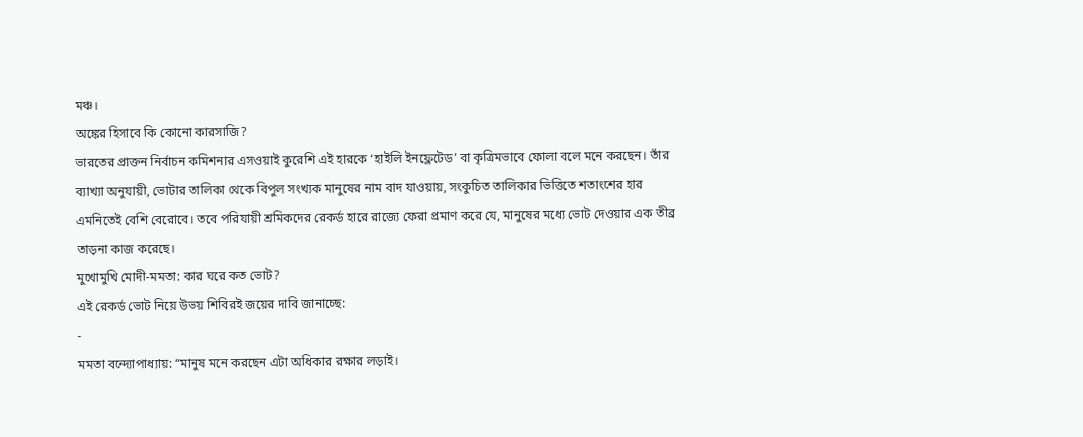মঞ্চ।
অঙ্কের হিসাবে কি কোনো কারসাজি?
ভারতের প্রাক্তন নির্বাচন কমিশনার এসওয়াই কুরেশি এই হারকে ‘হাইলি ইনফ্লেটেড’ বা কৃত্রিমভাবে ফোলা বলে মনে করছেন। তাঁর ব্যাখ্যা অনুযায়ী, ভোটার তালিকা থেকে বিপুল সংখ্যক মানুষের নাম বাদ যাওয়ায়, সংকুচিত তালিকার ভিত্তিতে শতাংশের হার এমনিতেই বেশি বেরোবে। তবে পরিযায়ী শ্রমিকদের রেকর্ড হারে রাজ্যে ফেরা প্রমাণ করে যে, মানুষের মধ্যে ভোট দেওয়ার এক তীব্র তাড়না কাজ করেছে।
মুখোমুখি মোদী-মমতা: কার ঘরে কত ভোট?
এই রেকর্ড ভোট নিয়ে উভয় শিবিরই জয়ের দাবি জানাচ্ছে:
-
মমতা বন্দ্যোপাধ্যায়: “মানুষ মনে করছেন এটা অধিকার রক্ষার লড়াই।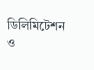ডিলিমিটেশন ও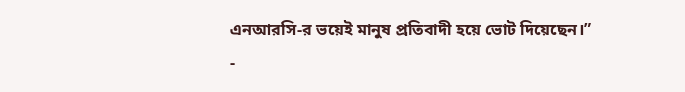এনআরসি-র ভয়েই মানুষ প্রতিবাদী হয়ে ভোট দিয়েছেন।”
-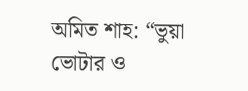অমিত শাহ: “ভুয়া ভোটার ও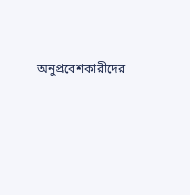অনুপ্রবেশকারীদের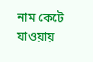নাম কেটে যাওয়ায়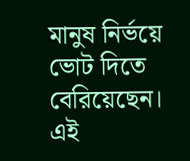মানুষ নির্ভয়ে ভোট দিতে বেরিয়েছেন। এই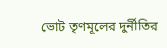ভোট তৃণমূলের দুর্নীতির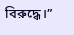বিরুদ্ধে।”